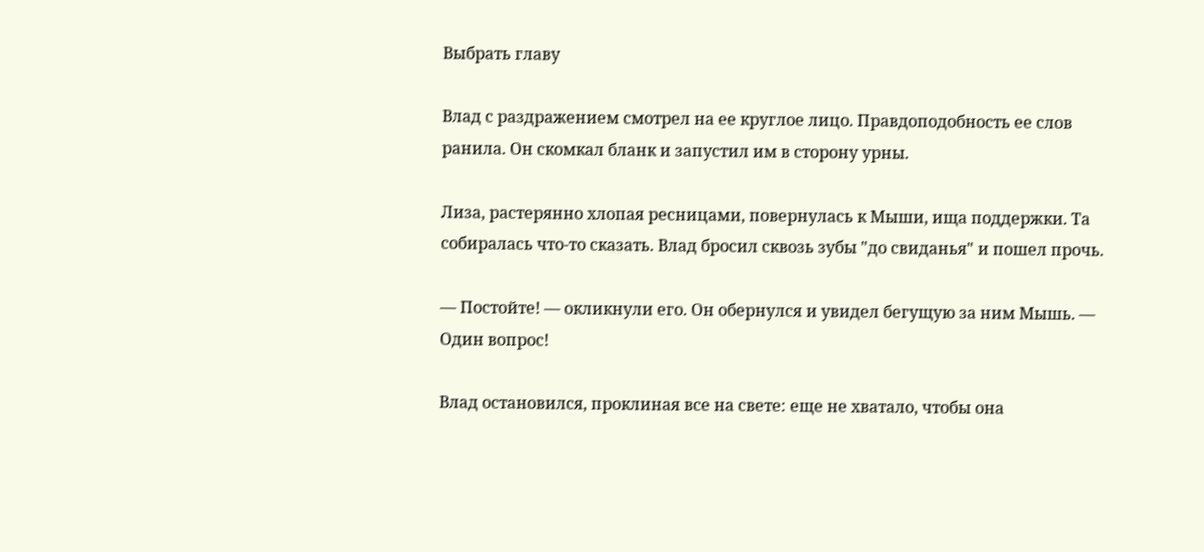Выбрать главу

Влад с раздражением смотрел на ее круглое лицо. Правдоподобность ее слов ранила. Он скомкал бланк и запустил им в сторону урны.

Лиза, растерянно хлопая ресницами, повернулась к Мыши, ища поддержки. Та собиралась что-то сказать. Влад бросил сквозь зубы "до свиданья" и пошел прочь.

— Постойте! — окликнули его. Он обернулся и увидел бегущую за ним Мышь. — Один вопрос!

Влад остановился, проклиная все на свете: еще не хватало, чтобы она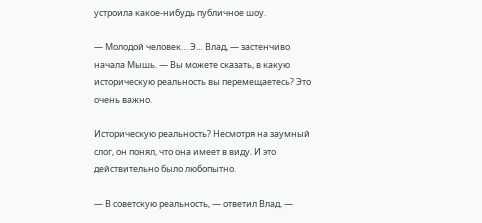устроила какое-нибудь публичное шоу.

— Молодой человек… Э… Влад, — застенчиво начала Мышь. — Вы можете сказать, в какую историческую реальность вы перемещаетесь? Это очень важно.

Историческую реальность? Несмотря на заумный слог, он понял, что она имеет в виду. И это действительно было любопытно.

— В советскую реальность, — ответил Влад. —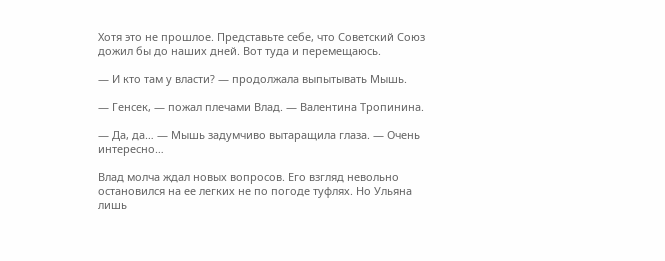Хотя это не прошлое. Представьте себе, что Советский Союз дожил бы до наших дней. Вот туда и перемещаюсь.

— И кто там у власти? — продолжала выпытывать Мышь.

— Генсек, — пожал плечами Влад. — Валентина Тропинина.

— Да, да… — Мышь задумчиво вытаращила глаза. — Очень интересно…

Влад молча ждал новых вопросов. Его взгляд невольно остановился на ее легких не по погоде туфлях. Но Ульяна лишь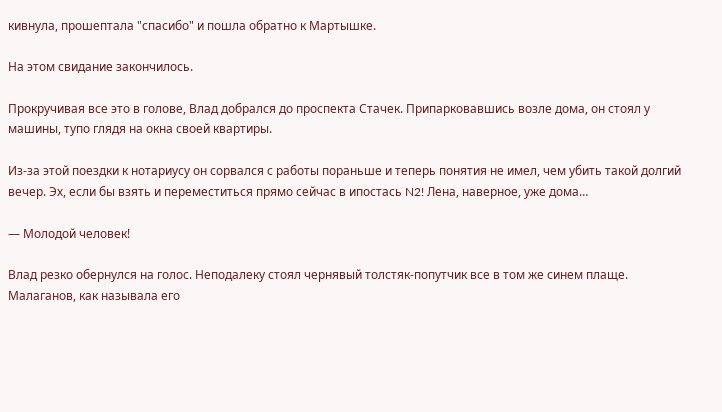кивнула, прошептала "спасибо" и пошла обратно к Мартышке.

На этом свидание закончилось.

Прокручивая все это в голове, Влад добрался до проспекта Стачек. Припарковавшись возле дома, он стоял у машины, тупо глядя на окна своей квартиры.

Из-за этой поездки к нотариусу он сорвался с работы пораньше и теперь понятия не имел, чем убить такой долгий вечер. Эх, если бы взять и переместиться прямо сейчас в ипостась N2! Лена, наверное, уже дома…

— Молодой человек!

Влад резко обернулся на голос. Неподалеку стоял чернявый толстяк-попутчик все в том же синем плаще. Малаганов, как называла его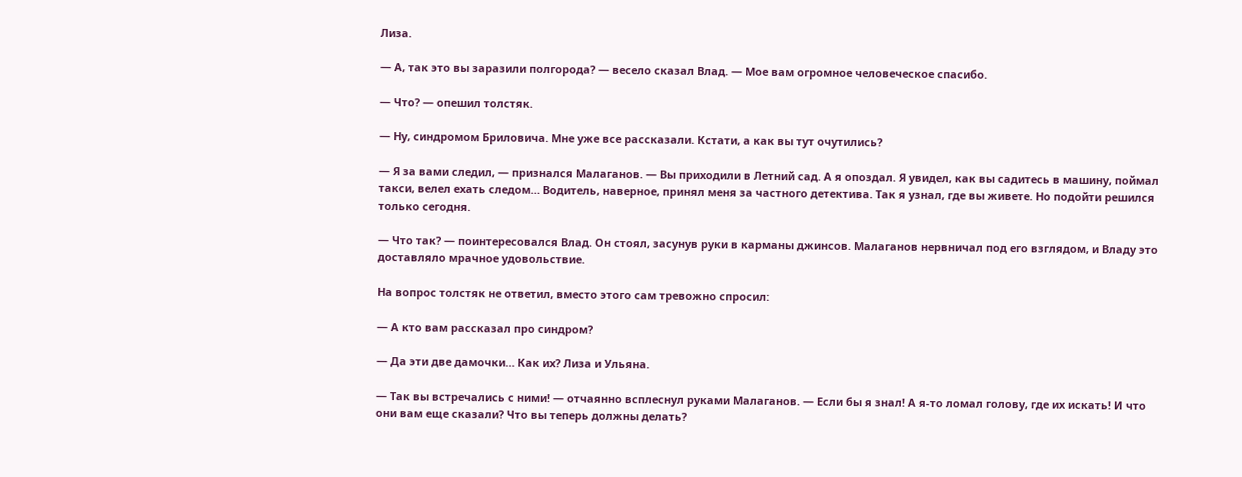Лиза.

— А, так это вы заразили полгорода? — весело сказал Влад. — Мое вам огромное человеческое спасибо.

— Что? — опешил толстяк.

— Ну, синдромом Бриловича. Мне уже все рассказали. Кстати, а как вы тут очутились?

— Я за вами следил, — признался Малаганов. — Вы приходили в Летний сад. А я опоздал. Я увидел, как вы садитесь в машину, поймал такси, велел ехать следом… Водитель, наверное, принял меня за частного детектива. Так я узнал, где вы живете. Но подойти решился только сегодня.

— Что так? — поинтересовался Влад. Он стоял, засунув руки в карманы джинсов. Малаганов нервничал под его взглядом, и Владу это доставляло мрачное удовольствие.

На вопрос толстяк не ответил, вместо этого сам тревожно спросил:

— А кто вам рассказал про синдром?

— Да эти две дамочки… Как их? Лиза и Ульяна.

— Так вы встречались с ними! — отчаянно всплеснул руками Малаганов. — Если бы я знал! А я-то ломал голову, где их искать! И что они вам еще сказали? Что вы теперь должны делать?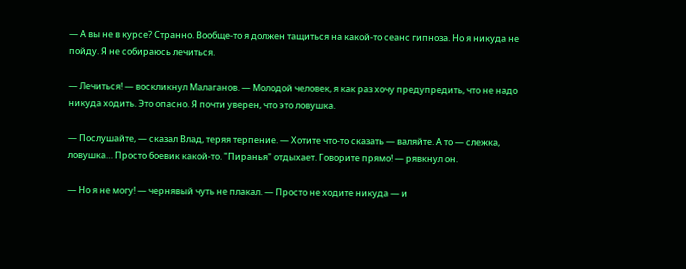— А вы не в курсе? Странно. Вообще-то я должен тащиться на какой-то сеанс гипноза. Но я никуда не пойду. Я не собираюсь лечиться.

— Лечиться! — воскликнул Малаганов. — Молодой человек, я как раз хочу предупредить, что не надо никуда ходить. Это опасно. Я почти уверен, что это ловушка.

— Послушайте, — сказал Влад, теряя терпение. — Хотите что-то сказать — валяйте. А то — слежка, ловушка… Просто боевик какой-то. "Пиранья" отдыхает. Говорите прямо! — рявкнул он.

— Но я не могу! — чернявый чуть не плакал. — Просто не ходите никуда — и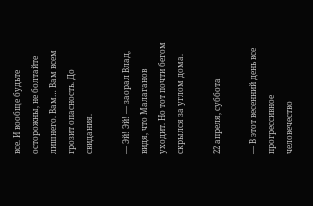все. И вообще будьте осторожны, не болтайте лишнего. Вам… Вам всем грозит опасность. До свидания.

— Эй! Эй! — заорал Влад, видя, что Малаганов уходит. Но тот почти бегом скрылся за углом дома.

22 апреля, суббота

— В этот весенний день все прогрессивное человечество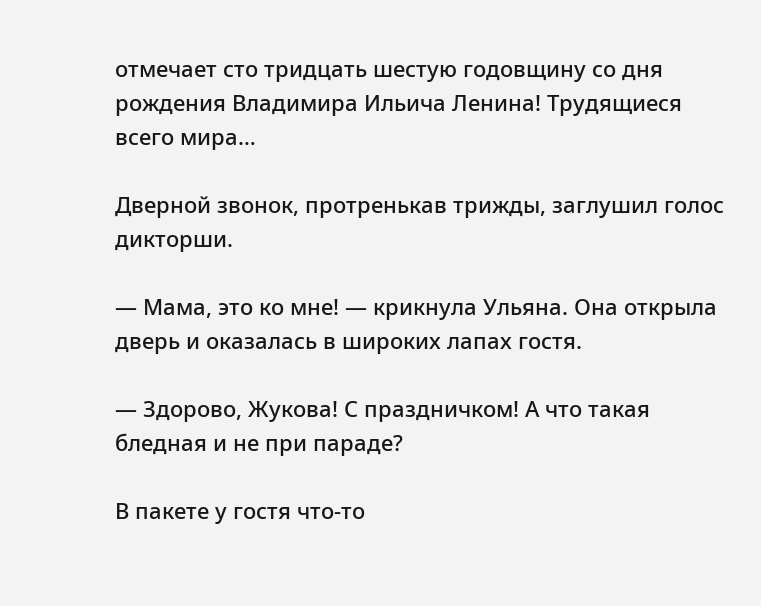отмечает сто тридцать шестую годовщину со дня рождения Владимира Ильича Ленина! Трудящиеся всего мира…

Дверной звонок, протренькав трижды, заглушил голос дикторши.

— Мама, это ко мне! — крикнула Ульяна. Она открыла дверь и оказалась в широких лапах гостя.

— Здорово, Жукова! С праздничком! А что такая бледная и не при параде?

В пакете у гостя что-то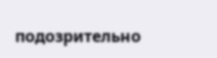подозрительно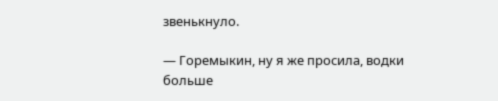звенькнуло.

— Горемыкин, ну я же просила, водки больше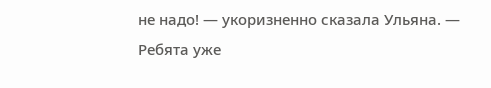не надо! — укоризненно сказала Ульяна. — Ребята уже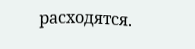расходятся.